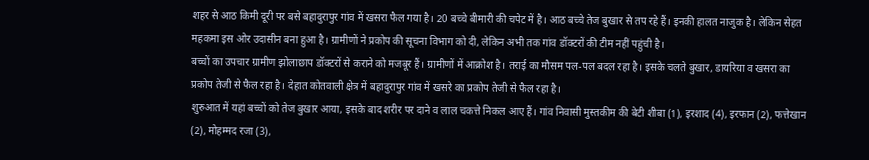शहर से आठ किमी दूरी पर बसे बहादुरापुर गांव में खसरा फैल गया है। 20 बच्चे बीमारी की चपेट में है। आठ बच्चे तेज बुखार से तप रहे हैं। इनकी हालत नाजुक है। लेकिन सेहत महकमा इस ओर उदासीन बना हुआ है। ग्रामीणों ने प्रकोप की सूचना विभाग को दी, लेकिन अभी तक गांव डॉक्टरों की टीम नहीं पहुंची है।
बच्चों का उपचार ग्रामीण झोलाछाप डॉक्टरों से कराने को मजबूर हैं। ग्रामीणों में आक्रोश है। तराई का मौसम पल-पल बदल रहा है। इसके चलते बुखार, डायरिया व खसरा का प्रकोप तेजी से फैल रहा है। देहात कोतवाली क्षेत्र में बहादुरापुर गांव में खसरे का प्रकोप तेजी से फैल रहा है।
शुरुआत में यहां बच्चों को तेज बुखार आया, इसके बाद शरीर पर दाने व लाल चकत्ते निकल आए हैं। गांव निवासी मुस्तकीम की बेटी शीबा (1), इरशाद (4), इरफान (2), फत्तेखान (2), मोहम्मद रजा (3),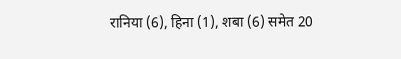रानिया (6), हिना (1), शबा (6) समेत 20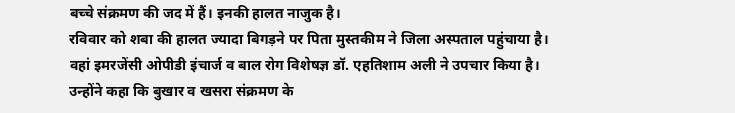बच्चे संक्रमण की जद में हैं। इनकी हालत नाजुक है।
रविवार को शबा की हालत ज्यादा बिगड़ने पर पिता मुस्तकीम ने जिला अस्पताल पहुंचाया है। वहां इमरजेंसी ओपीडी इंचार्ज व बाल रोग विशेषज्ञ डॉ. एहतिशाम अली ने उपचार किया है। उन्होंने कहा कि बुखार व खसरा संक्रमण के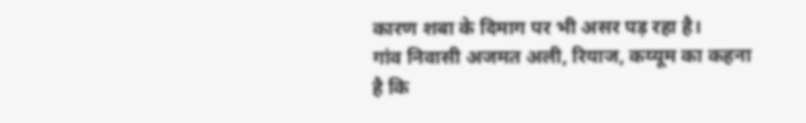कारण शबा के दिमाग पर भी असर पड़ रहा है।
गांव निवासी अजमत अली, रियाज, कय्यूम का कहना है कि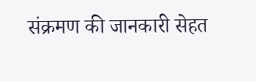संक्रमण की जानकारी सेहत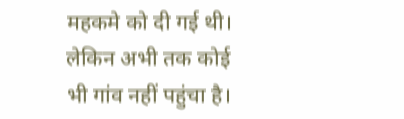महकमे को दी गई थी। लेकिन अभी तक कोई भी गांव नहीं पहुंचा है।